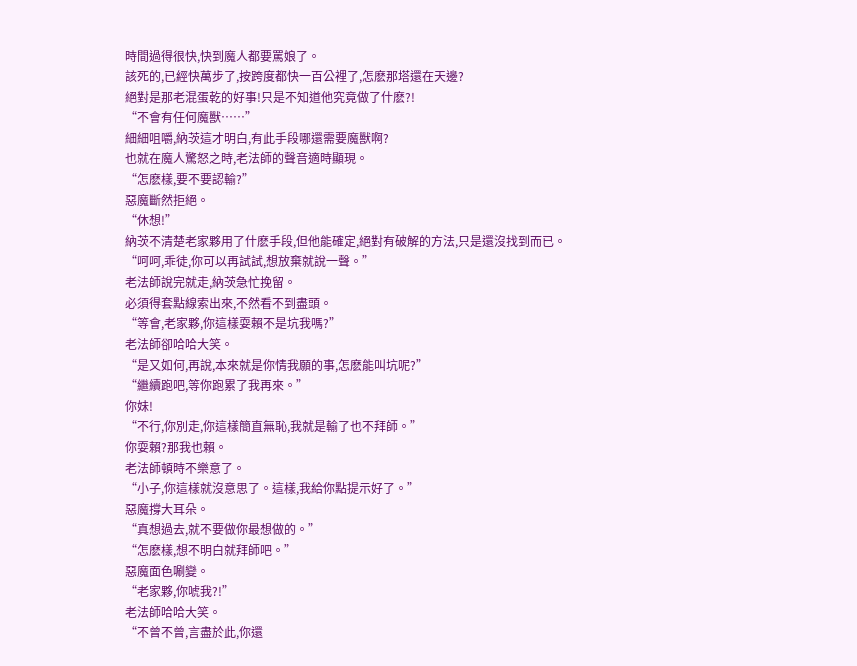時間過得很快,快到魔人都要罵娘了。
該死的,已經快萬步了,按跨度都快一百公裡了,怎麽那塔還在天邊?
絕對是那老混蛋乾的好事!只是不知道他究竟做了什麽?!
“不會有任何魔獸……”
細細咀嚼,納茨這才明白,有此手段哪還需要魔獸啊?
也就在魔人驚怒之時,老法師的聲音適時顯現。
“怎麽樣,要不要認輸?”
惡魔斷然拒絕。
“休想!”
納茨不清楚老家夥用了什麽手段,但他能確定,絕對有破解的方法,只是還沒找到而已。
“呵呵,乖徒,你可以再試試,想放棄就說一聲。”
老法師說完就走,納茨急忙挽留。
必須得套點線索出來,不然看不到盡頭。
“等會,老家夥,你這樣耍賴不是坑我嗎?”
老法師卻哈哈大笑。
“是又如何,再說,本來就是你情我願的事,怎麽能叫坑呢?”
“繼續跑吧,等你跑累了我再來。”
你妹!
“不行,你別走,你這樣簡直無恥,我就是輸了也不拜師。”
你耍賴?那我也賴。
老法師頓時不樂意了。
“小子,你這樣就沒意思了。這樣,我給你點提示好了。”
惡魔撐大耳朵。
“真想過去,就不要做你最想做的。”
“怎麽樣,想不明白就拜師吧。”
惡魔面色唰變。
“老家夥,你唬我?!”
老法師哈哈大笑。
“不曾不曾,言盡於此,你還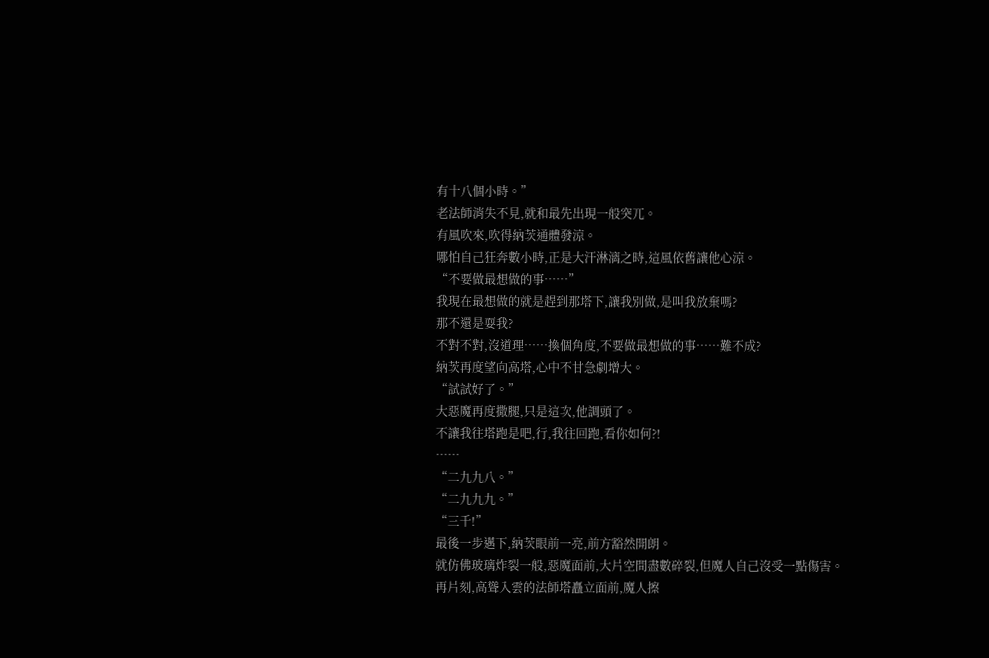有十八個小時。”
老法師消失不見,就和最先出現一般突兀。
有風吹來,吹得納茨通體發涼。
哪怕自己狂奔數小時,正是大汗淋漓之時,這風依舊讓他心涼。
“不要做最想做的事……”
我現在最想做的就是趕到那塔下,讓我別做,是叫我放棄嗎?
那不還是耍我?
不對不對,沒道理……換個角度,不要做最想做的事……難不成?
納茨再度望向高塔,心中不甘急劇增大。
“試試好了。”
大惡魔再度撒腿,只是這次,他調頭了。
不讓我往塔跑是吧,行,我往回跑,看你如何?!
……
“二九九八。”
“二九九九。”
“三千!”
最後一步邁下,納茨眼前一亮,前方豁然開朗。
就仿佛玻璃炸裂一般,惡魔面前,大片空間盡數碎裂,但魔人自己沒受一點傷害。
再片刻,高聳入雲的法師塔矗立面前,魔人擦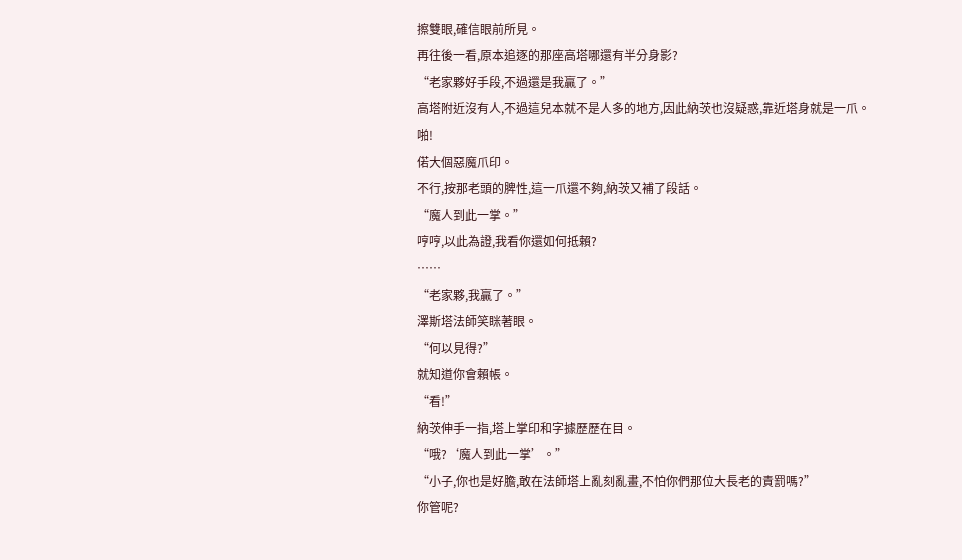擦雙眼,確信眼前所見。
再往後一看,原本追逐的那座高塔哪還有半分身影?
“老家夥好手段,不過還是我贏了。”
高塔附近沒有人,不過這兒本就不是人多的地方,因此納茨也沒疑惑,靠近塔身就是一爪。
啪!
偌大個惡魔爪印。
不行,按那老頭的脾性,這一爪還不夠,納茨又補了段話。
“魔人到此一掌。”
哼哼,以此為證,我看你還如何抵賴?
……
“老家夥,我贏了。”
澤斯塔法師笑眯著眼。
“何以見得?”
就知道你會賴帳。
“看!”
納茨伸手一指,塔上掌印和字據歷歷在目。
“哦?‘魔人到此一掌’。”
“小子,你也是好膽,敢在法師塔上亂刻亂畫,不怕你們那位大長老的責罰嗎?”
你管呢?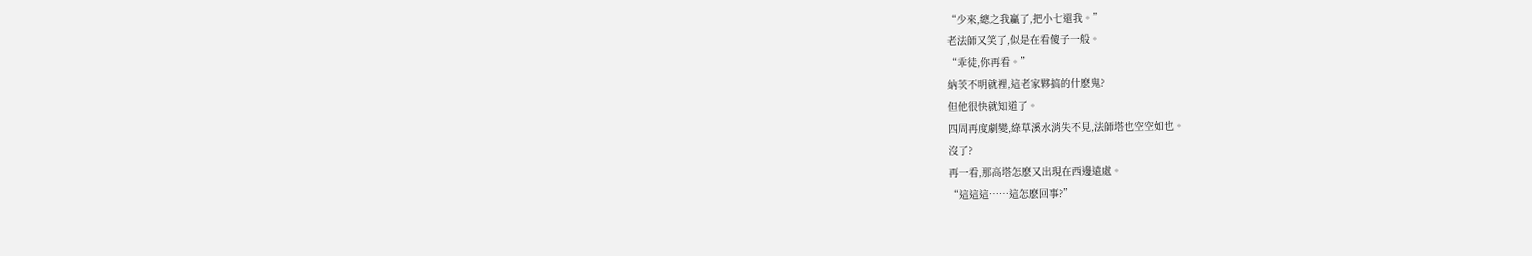“少來,總之我贏了,把小七還我。”
老法師又笑了,似是在看傻子一般。
“乖徒,你再看。”
納茨不明就裡,這老家夥搞的什麽鬼?
但他很快就知道了。
四周再度劇變,綠草溪水消失不見,法師塔也空空如也。
沒了?
再一看,那高塔怎麽又出現在西邊遠處。
“這這這……這怎麽回事?”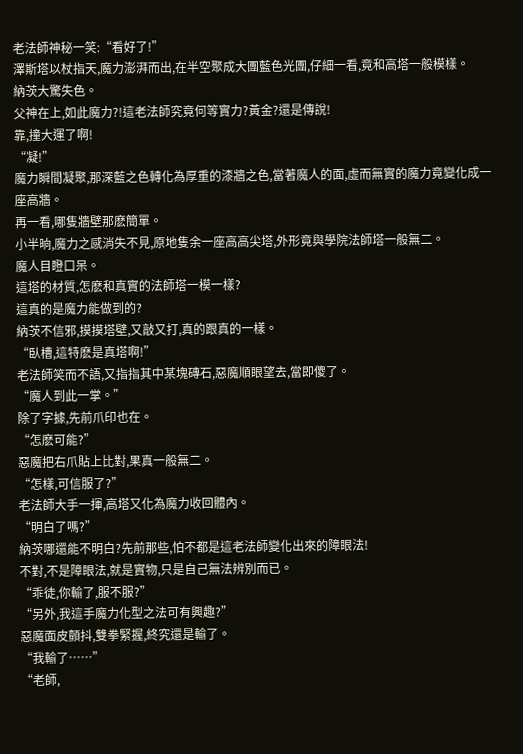老法師神秘一笑:“看好了!”
澤斯塔以杖指天,魔力澎湃而出,在半空聚成大團藍色光團,仔細一看,竟和高塔一般模樣。
納茨大驚失色。
父神在上,如此魔力?!這老法師究竟何等實力?黃金?還是傳說!
靠,撞大運了啊!
“凝!”
魔力瞬間凝聚,那深藍之色轉化為厚重的漆牆之色,當著魔人的面,虛而無實的魔力竟變化成一座高牆。
再一看,哪隻牆壁那麽簡單。
小半晌,魔力之感消失不見,原地隻余一座高高尖塔,外形竟與學院法師塔一般無二。
魔人目瞪口呆。
這塔的材質,怎麽和真實的法師塔一模一樣?
這真的是魔力能做到的?
納茨不信邪,摸摸塔壁,又敲又打,真的跟真的一樣。
“臥槽,這特麽是真塔啊!”
老法師笑而不語,又指指其中某塊磚石,惡魔順眼望去,當即傻了。
“魔人到此一掌。”
除了字據,先前爪印也在。
“怎麽可能?”
惡魔把右爪貼上比對,果真一般無二。
“怎樣,可信服了?”
老法師大手一揮,高塔又化為魔力收回體內。
“明白了嗎?”
納茨哪還能不明白?先前那些,怕不都是這老法師變化出來的障眼法!
不對,不是障眼法,就是實物,只是自己無法辨別而已。
“乖徒,你輸了,服不服?”
“另外,我這手魔力化型之法可有興趣?”
惡魔面皮顫抖,雙拳緊握,終究還是輸了。
“我輸了……”
“老師,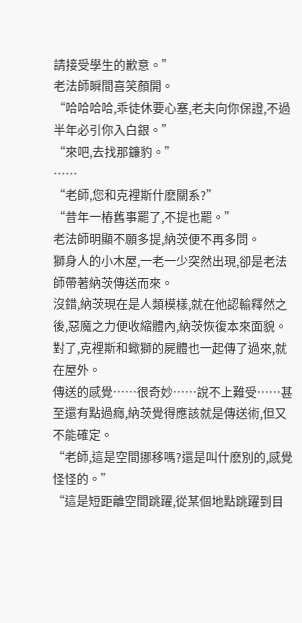請接受學生的歉意。”
老法師瞬間喜笑顏開。
“哈哈哈哈,乖徒休要心塞,老夫向你保證,不過半年必引你入白銀。”
“來吧,去找那鐮豹。”
……
“老師,您和克裡斯什麽關系?”
“昔年一樁舊事罷了,不提也罷。”
老法師明顯不願多提,納茨便不再多問。
獅身人的小木屋,一老一少突然出現,卻是老法師帶著納茨傳送而來。
沒錯,納茨現在是人類模樣,就在他認輸釋然之後,惡魔之力便收縮體內,納茨恢復本來面貌。
對了,克裡斯和蠍獅的屍體也一起傳了過來,就在屋外。
傳送的感覺……很奇妙……說不上難受……甚至還有點過癮,納茨覺得應該就是傳送術,但又不能確定。
“老師,這是空間挪移嗎?還是叫什麽別的,感覺怪怪的。”
“這是短距離空間跳躍,從某個地點跳躍到目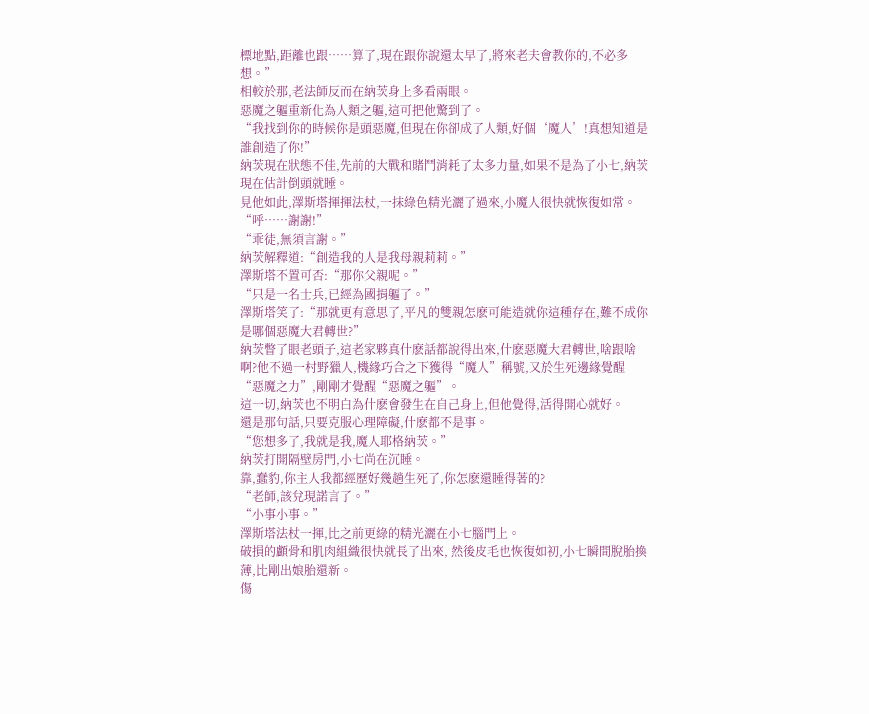標地點,距離也跟……算了,現在跟你說還太早了,將來老夫會教你的,不必多想。”
相較於那,老法師反而在納茨身上多看兩眼。
惡魔之軀重新化為人類之軀,這可把他驚到了。
“我找到你的時候你是頭惡魔,但現在你卻成了人類,好個‘魔人’!真想知道是誰創造了你!”
納茨現在狀態不佳,先前的大戰和賭鬥消耗了太多力量,如果不是為了小七,納茨現在估計倒頭就睡。
見他如此,澤斯塔揮揮法杖,一抹綠色精光灑了過來,小魔人很快就恢復如常。
“呼……謝謝!”
“乖徒,無須言謝。”
納茨解釋道:“創造我的人是我母親莉莉。”
澤斯塔不置可否:“那你父親呢。”
“只是一名士兵,已經為國捐軀了。”
澤斯塔笑了:“那就更有意思了,平凡的雙親怎麽可能造就你這種存在,難不成你是哪個惡魔大君轉世?”
納茨瞥了眼老頭子,這老家夥真什麽話都說得出來,什麽惡魔大君轉世,啥跟啥啊?他不過一村野獵人,機緣巧合之下獲得“魔人”稱號,又於生死邊緣覺醒“惡魔之力”,剛剛才覺醒“惡魔之軀”。
這一切,納茨也不明白為什麽會發生在自己身上,但他覺得,活得開心就好。
還是那句話,只要克服心理障礙,什麽都不是事。
“您想多了,我就是我,魔人耶格納茨。”
納茨打開隔壁房門,小七尚在沉睡。
靠,蠢豹,你主人我都經歷好幾趟生死了,你怎麽還睡得著的?
“老師,該兌現諾言了。”
“小事小事。”
澤斯塔法杖一揮,比之前更綠的精光灑在小七腦門上。
破損的顱骨和肌肉組織很快就長了出來, 然後皮毛也恢復如初,小七瞬間脫胎換薄,比剛出娘胎還新。
傷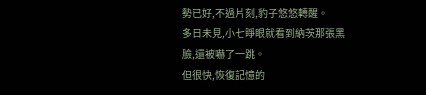勢已好,不過片刻,豹子悠悠轉醒。
多日未見,小七睜眼就看到納茨那張黑臉,還被嚇了一跳。
但很快,恢復記憶的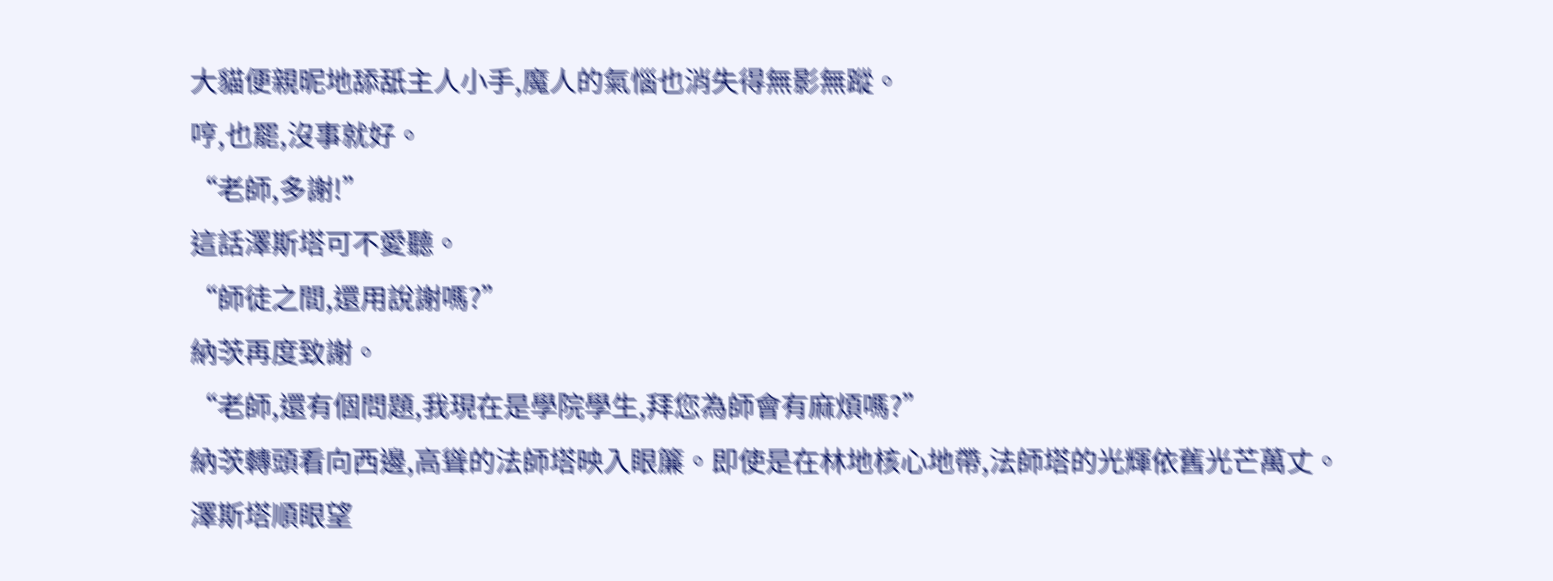大貓便親昵地舔舐主人小手,魔人的氣惱也消失得無影無蹤。
哼,也罷,沒事就好。
“老師,多謝!”
這話澤斯塔可不愛聽。
“師徒之間,還用說謝嗎?”
納茨再度致謝。
“老師,還有個問題,我現在是學院學生,拜您為師會有麻煩嗎?”
納茨轉頭看向西邊,高聳的法師塔映入眼簾。即使是在林地核心地帶,法師塔的光輝依舊光芒萬丈。
澤斯塔順眼望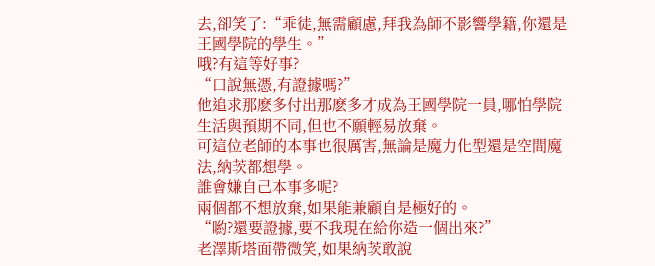去,卻笑了:“乖徒,無需顧慮,拜我為師不影響學籍,你還是王國學院的學生。”
哦?有這等好事?
“口說無憑,有證據嗎?”
他追求那麽多付出那麽多才成為王國學院一員,哪怕學院生活與預期不同,但也不願輕易放棄。
可這位老師的本事也很厲害,無論是魔力化型還是空間魔法,納茨都想學。
誰會嫌自己本事多呢?
兩個都不想放棄,如果能兼顧自是極好的。
“喲?還要證據,要不我現在給你造一個出來?”
老澤斯塔面帶微笑,如果納茨敢說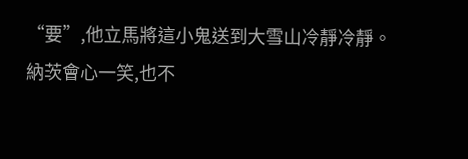“要”,他立馬將這小鬼送到大雪山冷靜冷靜。
納茨會心一笑,也不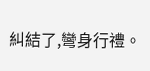糾結了,彎身行禮。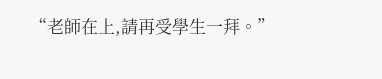“老師在上,請再受學生一拜。”